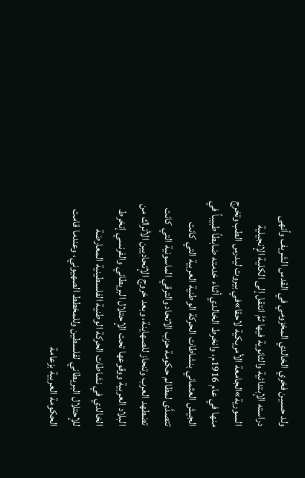ولد حسين فخري الخالدي المخزومي في القدس الشريف وأنهى دراسته الإبتدائية والثانوية فيها ثمَّ انتقل إلى الكلية الإنجيلية السورية»الجامعة الأمريكية لاحقا»في بيروت ليدرس الطب وتخرج منها في عام 1916م، وانخرط الخالدي أثناء خدمته ضابطاً طبيباً في الجيش العثماني بنشاطات الحركة الوطنية العربية التي كانت تتصدَّى لمظالم حكومة حزب الاتحاد والترقي الماسونية التي كانت تضطهد العرب وتنحاز للصهاينة، وبعد خروج الإتحاديين الأتراك من البلاد العربية ووقوعها تحت الإحتلال البريطاني والفرنسي إنخرط الخالدي في نشاطات الحركة الوطنية الفلسطينية المعارضة للإحتلال البريطاني لفلسطين وللمخطط الصهيوني، وعندما قامت الحكومة العربية بزعامة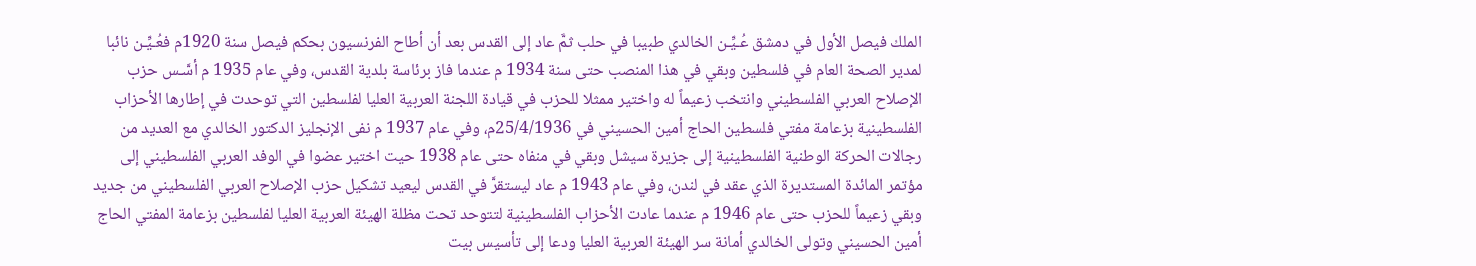الملك فيصل الأول في دمشق عُـيِّـن الخالدي طبيبا في حلب ثمَّ عاد إلى القدس بعد أن أطاح الفرنسيون بحكم فيصل سنة 1920م فعُـيِّـن نائبا لمدير الصحة العام في فلسطين وبقي في هذا المنصب حتى سنة 1934 م عندما فاز برئاسة بلدية القدس، وفي عام 1935 م أسَّـس حزب الإصلاح العربي الفلسطيني وانتخب زعيماً له واختير ممثلا للحزب في قيادة اللجنة العربية العليا لفلسطين التي توحدت في إطارها الأحزاب الفلسطينية بزعامة مفتي فلسطين الحاج أمين الحسيني في 25/4/1936م، وفي عام 1937 م نفى الإنجليز الدكتور الخالدي مع العديد من رجالات الحركة الوطنية الفلسطينية إلى جزيرة سيشل وبقي في منفاه حتى عام 1938 حيت اختير عضوا في الوفد العربي الفلسطيني إلى مؤتمر المائدة المستديرة الذي عقد في لندن، وفي عام 1943 م عاد ليستقرَّ في القدس ليعيد تشكيل حزب الإصلاح العربي الفلسطيني من جديد وبقي زعيماً للحزب حتى عام 1946 م عندما عادت الأحزاب الفلسطينية لتتوحد تحت مظلة الهيئة العربية العليا لفلسطين بزعامة المفتي الحاج أمين الحسيني وتولى الخالدي أمانة سر الهيئة العربية العليا ودعا إلى تأسيس بيت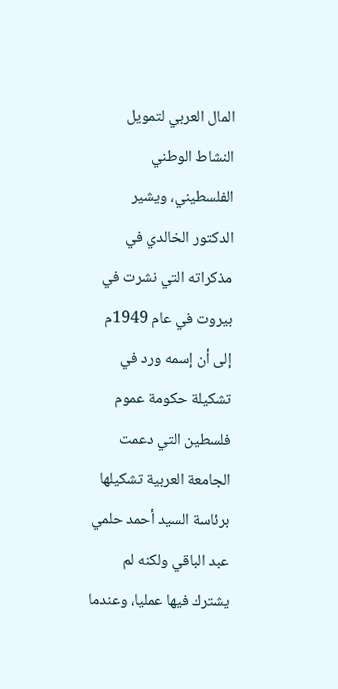المال العربي لتمويل النشاط الوطني الفلسطيني، ويشير الدكتور الخالدي في مذكراته التي نشرت في بيروت في عام 1949م إلى أن إسمه ورد في تشكيلة حكومة عموم فلسطين التي دعمت الجامعة العربية تشكيلها برئاسة السيد أحمد حلمي عبد الباقي ولكنه لم يشترك فيها عمليا، وعندما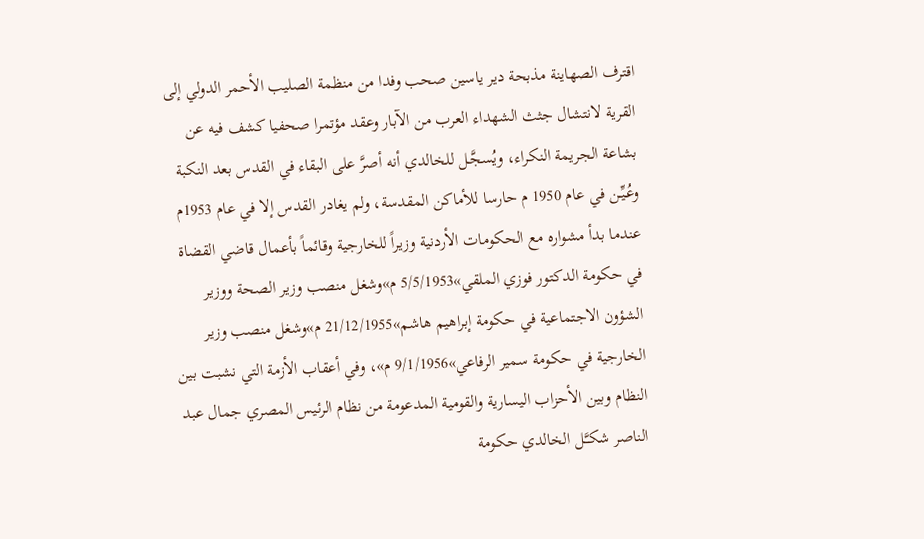اقترف الصهاينة مذبحة دير ياسين صحب وفدا من منظمة الصليب الأحمر الدولي إلى القرية لانتشال جثث الشهداء العرب من الآبار وعقد مؤتمرا صحفيا كشف فيه عن بشاعة الجريمة النكراء، ويُسجَّـل للخالدي أنه أصرَّ على البقاء في القدس بعد النكبة وعُـيِّـن في عام 1950 م حارسا للأماكن المقدسة، ولم يغادر القدس إلا في عام 1953م عندما بدأ مشواره مع الحكومات الأردنية وزيراً للخارجية وقائماً بأعمال قاضي القضاة في حكومة الدكتور فوزي الملقي»5/5/1953 م»وشغل منصب وزير الصحة ووزير الشؤون الاجتماعية في حكومة إبراهيم هاشم»21/12/1955 م»وشغل منصب وزير الخارجية في حكومة سمير الرفاعي»9/1/1956 م»، وفي أعقاب الأزمة التي نشبت بين النظام وبين الأحزاب اليسارية والقومية المدعومة من نظام الرئيس المصري جمال عبد الناصر شكـَّـل الخالدي حكومة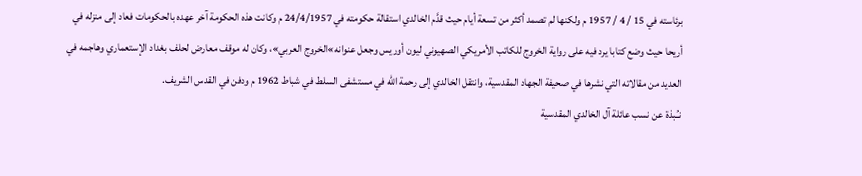برئاسته في 15 / 4 / 1957 م ولكنها لم تصمد أكثر من تسعة أيام حيث قدَّم الخالدي استقالة حكومته في 24/4/1957 م وكانت هذه الحكومة آخر عهده بالحكومات فعاد إلى منزله في أريحا حيث وضع كتابا يرد فيه على رواية الخروج للكاتب الأمريكي الصهيوني ليون أوريس وجعل عنوانه»الخروج العربي»، وكان له موقف معارض لحلف بغداد الإستعماري وهاجمه في العديد من مقالاته التي نشرها في صحيفة الجهاد المقدسية، وانتقل الخالدي إلى رحمة الله في مستشفى السلط في شباط 1962 م ودفن في القدس الشريف.
نـُـبذة عن نسب عائلة آل الخالدي المقدسية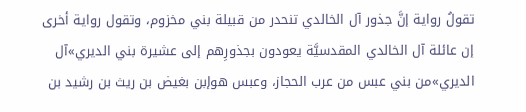تقولُ رواية إنَّ جذور آل الخالدي تنحدر من قبيلة بني مخزوم، وتقول رواية أخرى إن عائلة آل الخالدي المقدسيَّة يعودون بجذورِهم إلى عشيرة بني الديري»آل الديري»من بني عبس من عرب الحجاز، وعبس هوإبن بغيض بن ريث بن رشيد بن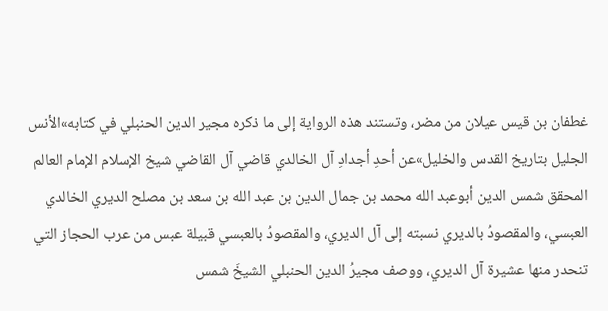غطفان بن قيس عيلان من مضر، وتستند هذه الرواية إلى ما ذكره مجير الدين الحنبلي في كتابه»الأنس الجليل بتاريخ القدس والخليل»عن أحدِ أجدادِ آل الخالدي قاضي آل القاضي شيخ الإسلام الإمام العالم المحقق شمس الدين أبوعبد الله محمد بن جمال الدين بن عبد الله بن سعد بن مصلح الديري الخالدي العبسي، والمقصودُ بالديري نسبته إلى آل الديري، والمقصودُ بالعبسي قبيلة عبس من عرب الحجاز التي تنحدر منها عشيرة آل الديري، ووصف مجيرُ الدين الحنبلي الشيخَ شمس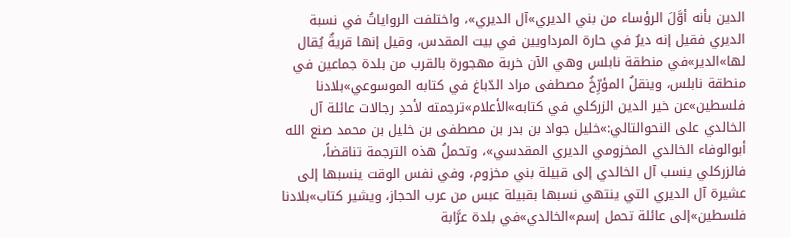الدين بأنه أوَّلَ الرؤساء من بني الديري»آل الديري»، واختلفت الرواياتُ في نسبة الديري فقيل إنه ديرٌ في حارة المرداويين في بيت المقدس، وقيل إنها قريةٌ يُقال لها»الدير»في منطقة نابلس وهي الآن خربة مهجورة بالقرب من بلدة جماعين في منطقة نابلس، وينقلُ المؤرِّخُ مصطفى مراد الدّباغ في كتابه الموسوعي»بلادنا فلسطين»عن خير الدين الزركلي في كتابه»الأعلام»ترجمته لأحدِ رجالات عائلة آل الخالدي على النحوالتالي:»خليل جواد بن بدر بن مصطفى بن خليل بن محمد صنع الله أبوالوفاء الخالدي المخزومي الديري المقدسي»، وتحملُ هذه الترجمة تناقضاً، فالزركلي ينسب آل الخالدي إلى قبيلة بني مخزوم، وفي نفس الوقت ينسبها إلى عشيرة آل الديري التي ينتهي نسبها بقبيلة عبس من عرب الحجاز، ويشير كتاب»بلادنا فلسطين»إلى عائلة تحمل إسم»الخالدي»في بلدة عرَّابة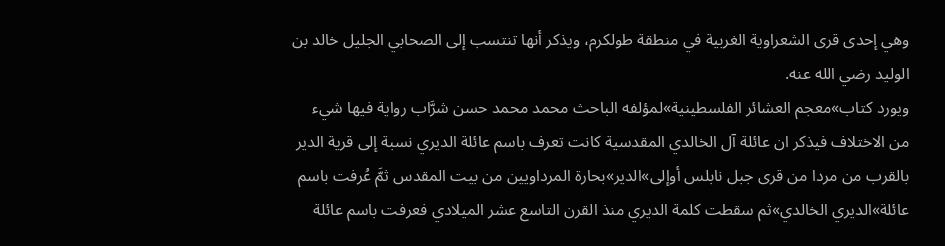وهي إحدى قرى الشعراوية الغربية في منطقة طولكرم، ويذكر أنها تنتسب إلى الصحابي الجليل خالد بن الوليد رضي الله عنه.
ويورد كتاب»معجم العشائر الفلسطينية»لمؤلفه الباحث محمد محمد حسن شرَّاب رواية فيها شيء من الاختلاف فيذكر ان عائلة آل الخالدي المقدسية كانت تعرف باسم عائلة الديري نسبة إلى قرية الدير بالقرب من مردا من قرى جبل نابلس أوإلى»الدير»بحارة المرداويين من بيت المقدس ثمَّ عُرفت باسم عائلة»الديري الخالدي»ثم سقطت كلمة الديري منذ القرن التاسع عشر الميلادي فعرفت باسم عائلة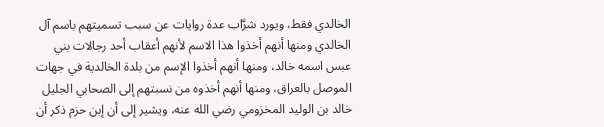الخالدي فقط، ويورد شرَّاب عدة روايات عن سبب تسميتهم باسم آل الخالدي ومنها أنهم أخذوا هذا الاسم لأنهم أعقاب أحد رجالات بني عبس اسمه خالد، ومنها أنهم أخذوا الإسم من بلدة الخالدية في جهات الموصل بالعراق، ومنها أنهم أخذوه من نسبتهم إلى الصحابي الجليل خالد بن الوليد المخزومي رضي الله عنه، ويشير إلى أن إبن حزم ذكر أن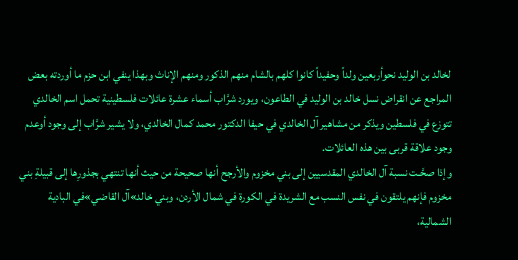لخالد بن الوليد نحوأربعين ولداً وحفيداً كانوا كلهم بالشام منهم الذكور ومنهم الإناث وبهذا ينفي ابن حزم ما أوردته بعض المراجع عن انقراض نسل خالد بن الوليد في الطاعون، ويورد شرَّاب أسماء عشرة عائلات فلسطينية تحمل اسم الخالدي تتوزع في فلسطين ويذكر من مشاهير آل الخالدي في حيفا الدكتور محمد كمال الخالدي، ولا يشير شرَّاب إلى وجود أوعدم وجود علاقة قربى بين هذه العائلات.
وإذا صحَّـت نسبة آل الخالدي المقدسيين إلى بني مخزوم والأرجح أنها صحيحة من حيث أنها تنتهي بجذورِها إلى قبيلةِ بني مخزوم فإنهم يلتقون في نفس النسب مع الشريدة في الكورة في شمال الأردن، وبني خالد»آل القاضي»في البادية الشمالية،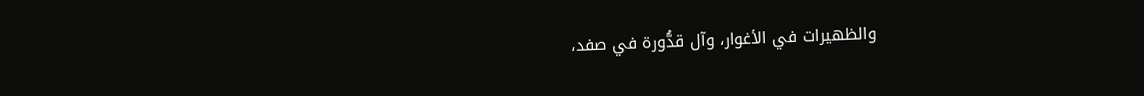والظهيرات في الأغوار، وآل قدُّورة في صفد،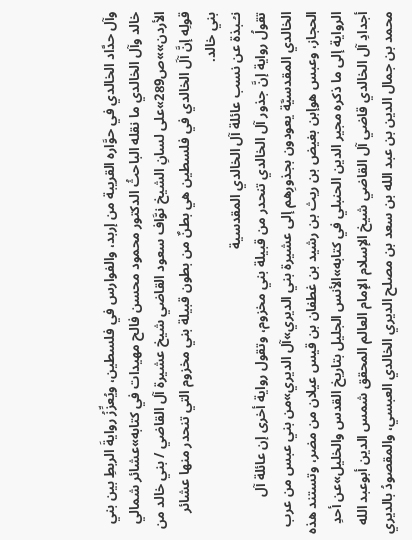وآل حدَّاد الخالدي في حوَّاره القريبة من إربد، والفوارس في فلسطين، ويُعزِّزُ روايةَ الربطِ بين بني خالد وآل الخالدي ما نقله الباحثُ الدكتور محمود محسن فالح مهيدات في كتابه»عشائر شمالي الأردن»»ص289»على لسانِ الشيخ نوَّاف سعود القاضي شيخ عشيرة آل القاضي / بني خالد من قولِه إنَّ آلَ الخالدي في فلسطين هي بطنٌ من بطون قبيلة بني مخزوم التي تنحدر منها عشائر بني خالد.
نـُـبذة عن نسب عائلة آل الخالدي المقدسية
تقولُ رواية إنَّ جذور آل الخالدي تنحدر من قبيلة بني مخزوم، وتقول رواية أخرى إن عائلة آل الخالدي المقدسيَّة يعودون بجذورِهم إلى عشيرة بني الديري»آل الديري»من بني عبس من عرب الحجاز، وعبس هوإبن بغيض بن ريث بن رشيد بن غطفان بن قيس عيلان من مضر، وتستند هذه الرواية إلى ما ذكره مجير الدين الحنبلي في كتابه»الأنس الجليل بتاريخ القدس والخليل»عن أحدِ أجدادِ آل الخالدي قاضي آل القاضي شيخ الإسلام الإمام العالم المحقق شمس الدين أبوعبد الله محمد بن جمال الدين بن عبد الله بن سعد بن مصلح الديري الخالدي العبسي، والمقصودُ بالديري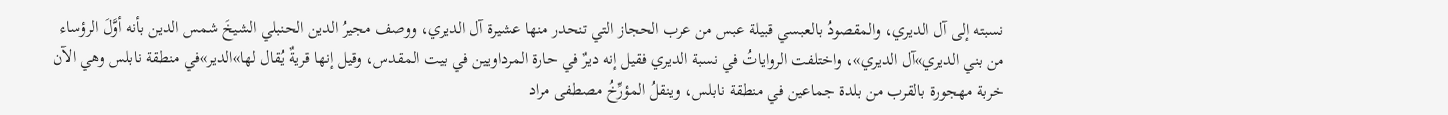نسبته إلى آل الديري، والمقصودُ بالعبسي قبيلة عبس من عرب الحجاز التي تنحدر منها عشيرة آل الديري، ووصف مجيرُ الدين الحنبلي الشيخَ شمس الدين بأنه أوَّلَ الرؤساء من بني الديري»آل الديري»، واختلفت الرواياتُ في نسبة الديري فقيل إنه ديرٌ في حارة المرداويين في بيت المقدس، وقيل إنها قريةٌ يُقال لها»الدير»في منطقة نابلس وهي الآن خربة مهجورة بالقرب من بلدة جماعين في منطقة نابلس، وينقلُ المؤرِّخُ مصطفى مراد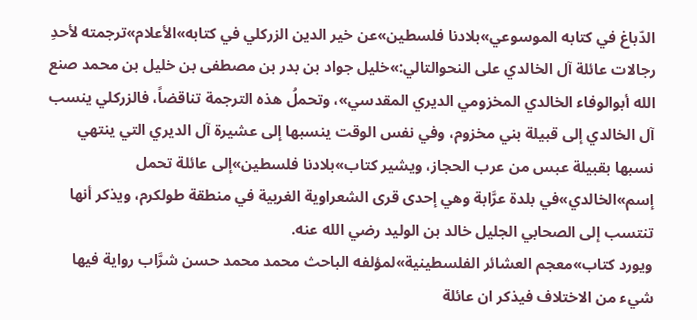الدّباغ في كتابه الموسوعي»بلادنا فلسطين»عن خير الدين الزركلي في كتابه»الأعلام»ترجمته لأحدِ رجالات عائلة آل الخالدي على النحوالتالي:»خليل جواد بن بدر بن مصطفى بن خليل بن محمد صنع الله أبوالوفاء الخالدي المخزومي الديري المقدسي»، وتحملُ هذه الترجمة تناقضاً، فالزركلي ينسب آل الخالدي إلى قبيلة بني مخزوم، وفي نفس الوقت ينسبها إلى عشيرة آل الديري التي ينتهي نسبها بقبيلة عبس من عرب الحجاز، ويشير كتاب»بلادنا فلسطين»إلى عائلة تحمل إسم»الخالدي»في بلدة عرَّابة وهي إحدى قرى الشعراوية الغربية في منطقة طولكرم، ويذكر أنها تنتسب إلى الصحابي الجليل خالد بن الوليد رضي الله عنه.
ويورد كتاب»معجم العشائر الفلسطينية»لمؤلفه الباحث محمد محمد حسن شرَّاب رواية فيها شيء من الاختلاف فيذكر ان عائلة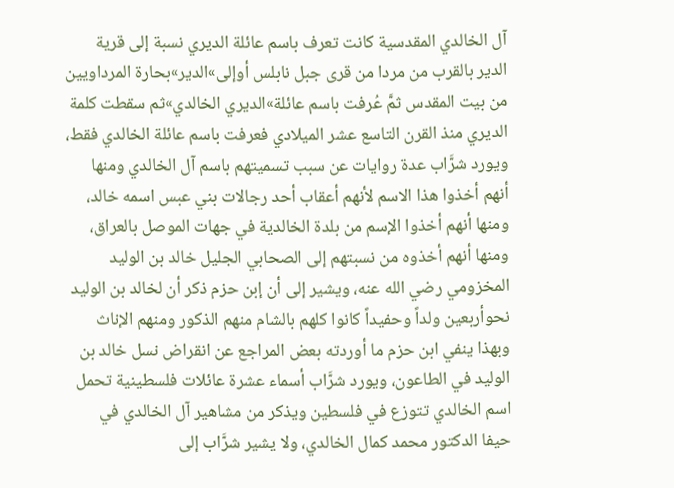آل الخالدي المقدسية كانت تعرف باسم عائلة الديري نسبة إلى قرية الدير بالقرب من مردا من قرى جبل نابلس أوإلى»الدير»بحارة المرداويين من بيت المقدس ثمَّ عُرفت باسم عائلة»الديري الخالدي»ثم سقطت كلمة الديري منذ القرن التاسع عشر الميلادي فعرفت باسم عائلة الخالدي فقط، ويورد شرَّاب عدة روايات عن سبب تسميتهم باسم آل الخالدي ومنها أنهم أخذوا هذا الاسم لأنهم أعقاب أحد رجالات بني عبس اسمه خالد، ومنها أنهم أخذوا الإسم من بلدة الخالدية في جهات الموصل بالعراق، ومنها أنهم أخذوه من نسبتهم إلى الصحابي الجليل خالد بن الوليد المخزومي رضي الله عنه، ويشير إلى أن إبن حزم ذكر أن لخالد بن الوليد نحوأربعين ولداً وحفيداً كانوا كلهم بالشام منهم الذكور ومنهم الإناث وبهذا ينفي ابن حزم ما أوردته بعض المراجع عن انقراض نسل خالد بن الوليد في الطاعون، ويورد شرَّاب أسماء عشرة عائلات فلسطينية تحمل اسم الخالدي تتوزع في فلسطين ويذكر من مشاهير آل الخالدي في حيفا الدكتور محمد كمال الخالدي، ولا يشير شرَّاب إلى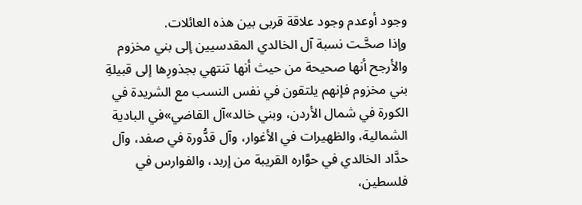وجود أوعدم وجود علاقة قربى بين هذه العائلات.
وإذا صحَّـت نسبة آل الخالدي المقدسيين إلى بني مخزوم والأرجح أنها صحيحة من حيث أنها تنتهي بجذورِها إلى قبيلةِ بني مخزوم فإنهم يلتقون في نفس النسب مع الشريدة في الكورة في شمال الأردن، وبني خالد»آل القاضي»في البادية الشمالية، والظهيرات في الأغوار، وآل قدُّورة في صفد، وآل حدَّاد الخالدي في حوَّاره القريبة من إربد، والفوارس في فلسطين،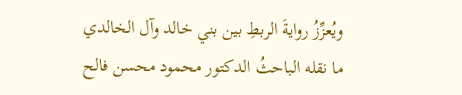ويُعزِّزُ روايةَ الربطِ بين بني خالد وآل الخالدي ما نقله الباحثُ الدكتور محمود محسن فالح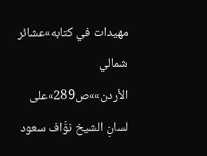مهيدات في كتابه»عشائر شمالي الأردن»»ص289»على لسانِ الشيخ نوَّاف سعود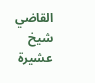القاضي شيخ عشيرة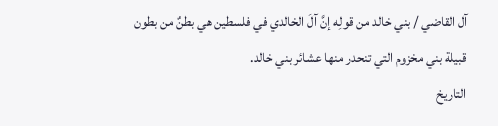آل القاضي / بني خالد من قولِه إنَّ آلَ الخالدي في فلسطين هي بطنٌ من بطون قبيلة بني مخزوم التي تنحدر منها عشائر بني خالد.
التاريخ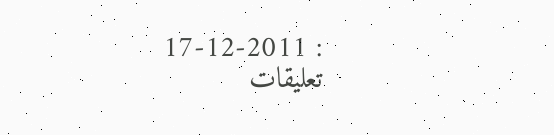: 17-12-2011
تعليقات